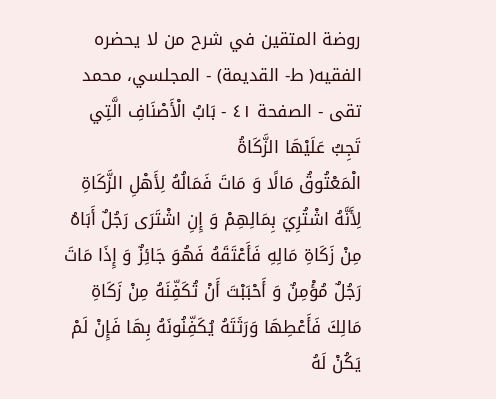روضة المتقين في شرح من لا يحضره الفقيه( ط- القديمة) - المجلسي، محمد تقى - الصفحة ٤١ - بَابُ الْأَصْنَافِ الَّتِي تَجِبُ عَلَيْهَا الزَّكَاةُ
الْمَعْتُوقُ مَالًا وَ مَاتَ فَمَالُهُ لِأَهْلِ الزَّكَاةِ لِأَنَّهُ اشْتُرِيَ بِمَالِهِمْ وَ إِنِ اشْتَرَى رَجُلٌ أَبَاهُ مِنْ زَكَاةِ مَالِهِ فَأَعْتَقَهُ فَهُوَ جَائِزٌ وَ إِذَا مَاتَ رَجُلٌ مُؤْمِنٌ وَ أَحْبَبْتَ أَنْ تُكَفِّنَهُ مِنْ زَكَاةِ مَالِكَ فَأَعْطِهَا وَرَثَتَهُ يُكَفِّنُونَهُ بِهَا فَإِنْ لَمْ يَكُنْ لَهُ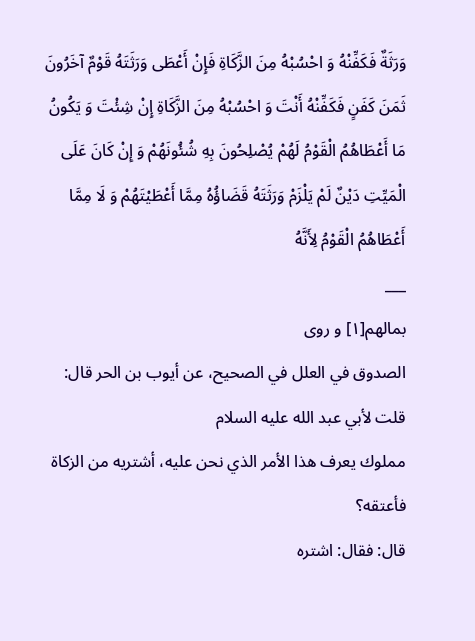وَرَثَةٌ فَكَفِّنْهُ وَ احْسُبْهُ مِنَ الزَّكَاةِ فَإِنْ أَعْطَى وَرَثَتَهُ قَوْمٌ آخَرُونَ ثَمَنَ كَفَنٍ فَكَفِّنْهُ أَنْتَ وَ احْسُبْهُ مِنَ الزَّكَاةِ إِنْ شِئْتَ وَ يَكُونُ مَا أَعْطَاهُمُ الْقَوْمُ لَهُمْ يُصْلِحُونَ بِهِ شُئُونَهُمْ وَ إِنْ كَانَ عَلَى الْمَيِّتِ دَيْنٌ لَمْ يَلْزَمْ وَرَثَتَهُ قَضَاؤُهُ مِمَّا أَعْطَيْتَهُمْ وَ لَا مِمَّا أَعْطَاهُمُ الْقَوْمُ لِأَنَّهُ
___
بمالهم[١] و روى
الصدوق في العلل في الصحيح، عن أيوب بن الحر قال: قلت لأبي عبد الله عليه السلام
مملوك يعرف هذا الأمر الذي نحن عليه، أشتريه من الزكاة فأعتقه؟
قال: فقال: اشتره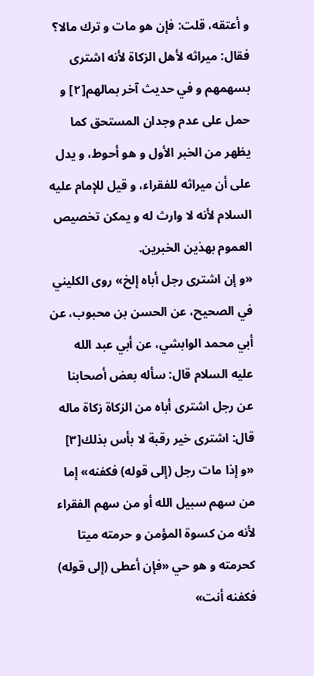و أعتقه، قلت: فإن هو مات و ترك مالا؟ فقال: ميراثه لأهل الزكاة لأنه اشترى بسهمهم و في حديث آخر بمالهم[٢] و حمل على عدم وجدان المستحق كما يظهر من الخبر الأول و هو أحوط، و يدل على أن ميراثه للفقراء، و قيل للإمام عليه السلام لأنه لا وارث له و يمكن تخصيص العموم بهذين الخبرين.
«و إن اشترى رجل أباه إلخ» روى الكليني في الصحيح، عن الحسن بن محبوب، عن أبي محمد الوابشي، عن أبي عبد الله عليه السلام قال: سأله بعض أصحابنا عن رجل اشترى أباه من الزكاة زكاة ماله قال: اشترى خير رقبة لا بأس بذلك[٣] «و إذا مات رجل (إلى قوله) فكفنه» إما من سهم سبيل الله أو من سهم الفقراء لأنه من كسوة المؤمن و حرمته ميتا كحرمته و هو حي «فإن أعطى (إلى قوله) فكفنه أنت»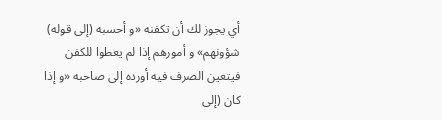أي يجوز لك أن تكفنه «و أحسبه (إلى قوله) شؤونهم» و أمورهم إذا لم يعطوا للكفن فيتعين الصرف فيه أورده إلى صاحبه «و إذا كان (إلى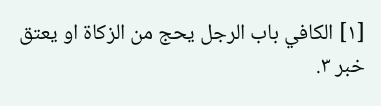[١] الكافي باب الرجل يحج من الزكاة او يعتق خبر ٣.